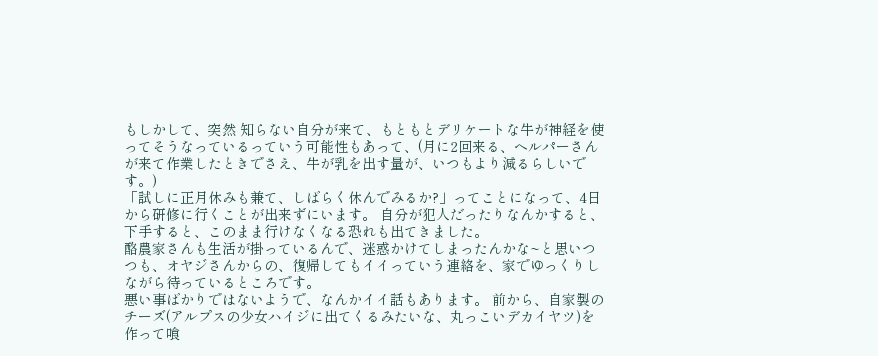もしかして、突然 知らない自分が来て、もともとデリケートな牛が神経を使ってそうなっているっていう可能性もあって、(月に2回来る、ヘルパーさんが来て作業したときでさえ、牛が乳を出す量が、いつもより減るらしいです。)
「試しに正月休みも兼て、しばらく休んでみるか?」ってことになって、4日から研修に行くことが出来ずにいます。 自分が犯人だったりなんかすると、下手すると、このまま行けなくなる恐れも出てきました。
酪農家さんも生活が掛っているんで、迷惑かけてしまったんかな~と思いつつも、オヤジさんからの、復帰してもイイっていう連絡を、家でゆっくりしながら待っているところです。
悪い事ばかりではないようで、なんかイイ話もあります。 前から、自家製のチーズ(アルプスの少女ハイジに出てくるみたいな、丸っこいデカイヤツ)を作って喰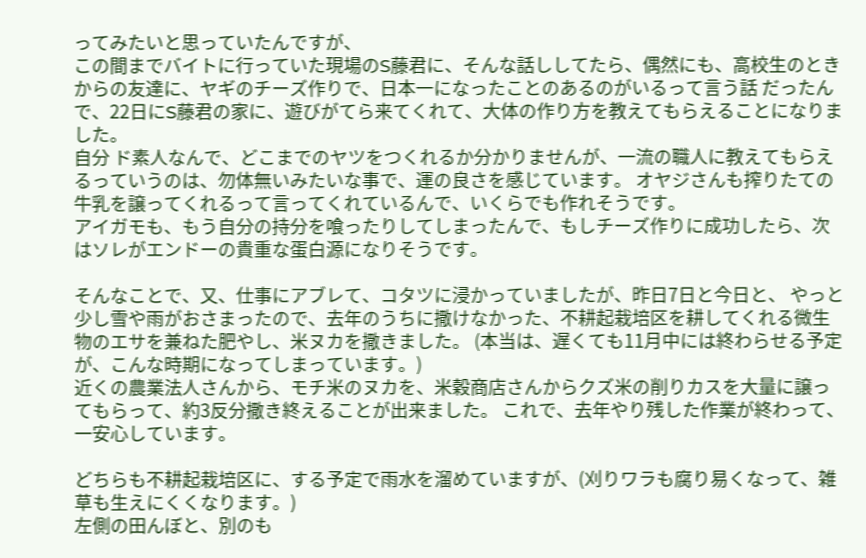ってみたいと思っていたんですが、
この間までバイトに行っていた現場のS藤君に、そんな話ししてたら、偶然にも、高校生のときからの友達に、ヤギのチーズ作りで、日本一になったことのあるのがいるって言う話 だったんで、22日にS藤君の家に、遊びがてら来てくれて、大体の作り方を教えてもらえることになりました。
自分 ド素人なんで、どこまでのヤツをつくれるか分かりませんが、一流の職人に教えてもらえるっていうのは、勿体無いみたいな事で、運の良さを感じています。 オヤジさんも搾りたての牛乳を譲ってくれるって言ってくれているんで、いくらでも作れそうです。
アイガモも、もう自分の持分を喰ったりしてしまったんで、もしチーズ作りに成功したら、次はソレがエンドーの貴重な蛋白源になりそうです。

そんなことで、又、仕事にアブレて、コタツに浸かっていましたが、昨日7日と今日と、 やっと少し雪や雨がおさまったので、去年のうちに撒けなかった、不耕起栽培区を耕してくれる微生物のエサを兼ねた肥やし、米ヌカを撒きました。 (本当は、遅くても11月中には終わらせる予定が、こんな時期になってしまっています。)
近くの農業法人さんから、モチ米のヌカを、米穀商店さんからクズ米の削りカスを大量に譲ってもらって、約3反分撒き終えることが出来ました。 これで、去年やり残した作業が終わって、一安心しています。

どちらも不耕起栽培区に、する予定で雨水を溜めていますが、(刈りワラも腐り易くなって、雑草も生えにくくなります。)
左側の田んぼと、別のも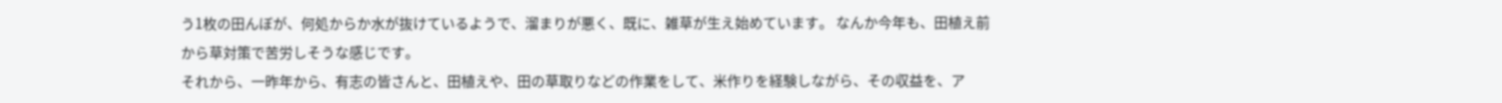う1枚の田んぼが、何処からか水が抜けているようで、溜まりが悪く、既に、雑草が生え始めています。 なんか今年も、田植え前から草対策で苦労しそうな感じです。
それから、一昨年から、有志の皆さんと、田植えや、田の草取りなどの作業をして、米作りを経験しながら、その収益を、ア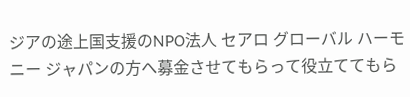ジアの途上国支援のNPO法人 セアロ グローバル ハーモニー ジャパンの方へ募金させてもらって役立ててもら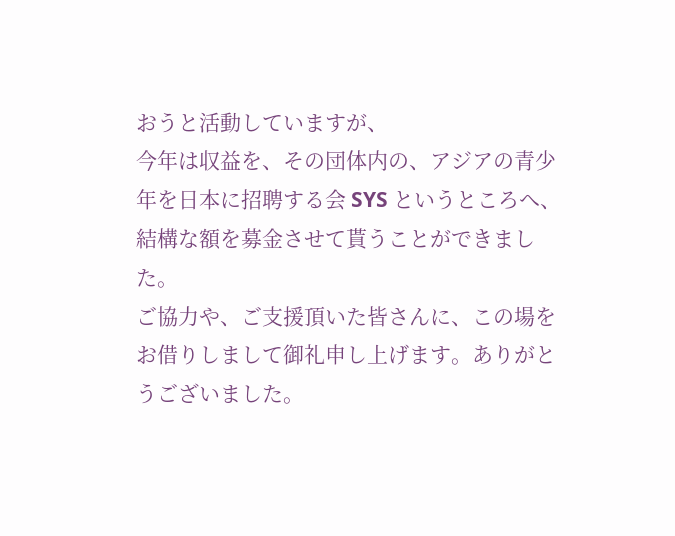おうと活動していますが、
今年は収益を、その団体内の、アジアの青少年を日本に招聘する会 SYS というところへ、結構な額を募金させて貰うことができました。
ご協力や、ご支援頂いた皆さんに、この場をお借りしまして御礼申し上げます。ありがとうございました。